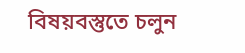বিষয়বস্তুতে চলুন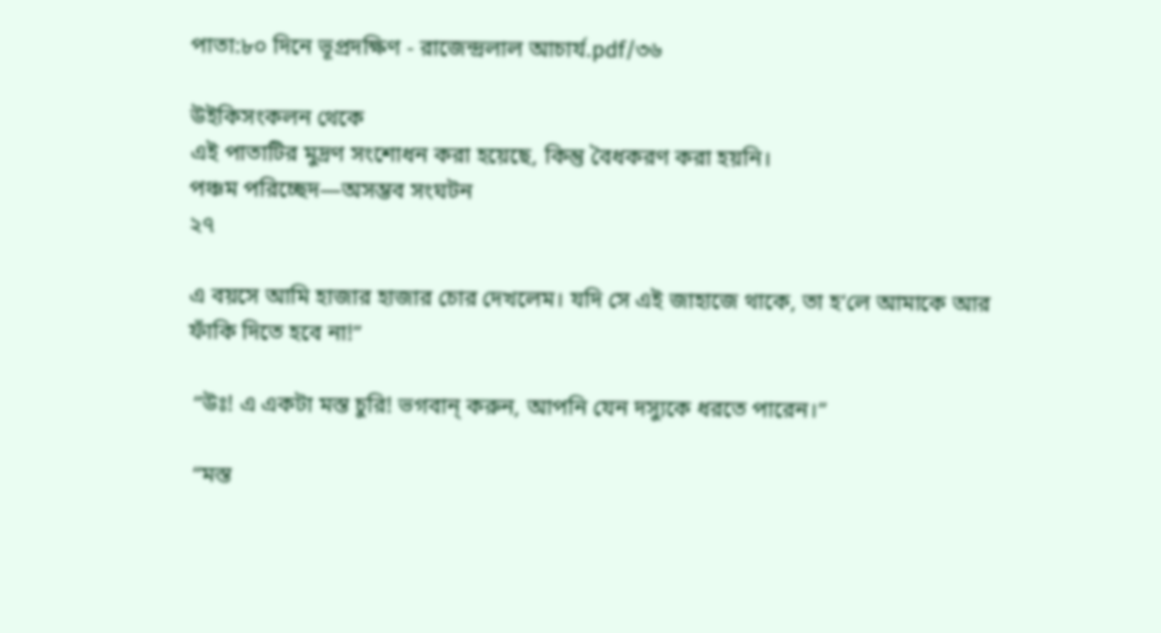পাতা:৮০ দিনে ভূপ্রদক্ষিণ - রাজেন্দ্রলাল আচার্য.pdf/৩৬

উইকিসংকলন থেকে
এই পাতাটির মুদ্রণ সংশোধন করা হয়েছে, কিন্তু বৈধকরণ করা হয়নি।
পঞ্চম পরিচ্ছেদ—অসম্ভব সংঘটন
২৭

এ বয়সে আমি হাজার হাজার চোর দেখলেম। যদি সে এই জাহাজে থাকে, তা হ’লে আমাকে আর ফাঁকি দিতে হবে না!”

 “উঃ! এ একটা মস্ত চুরি! ভগবান্ করুন, আপনি যেন দস্যুকে ধরতে পারেন।”

 “মস্ত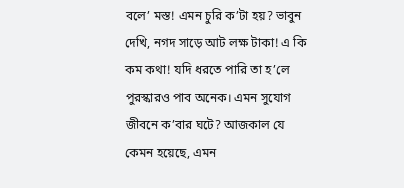বলে’ মস্ত! এমন চুরি ক’টা হয়? ভাবুন দেখি, নগদ সাড়ে আট লক্ষ টাকা! এ কি কম কথা! যদি ধরতে পারি তা হ’লে পুরস্কারও পাব অনেক। এমন সুযোগ জীবনে ক’বার ঘটে? আজকাল যে কেমন হয়েছে, এমন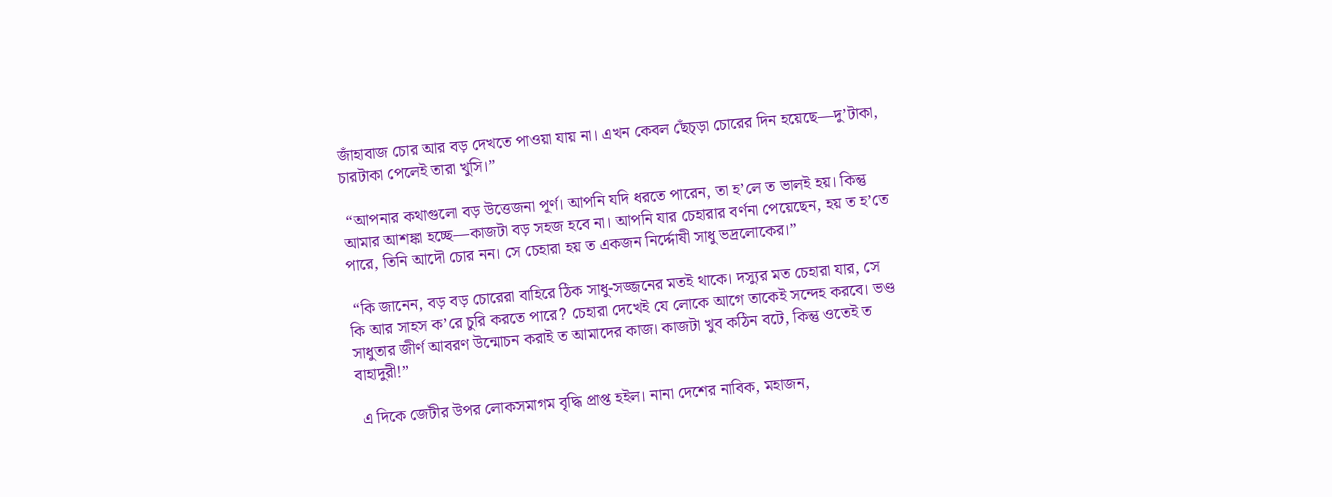জাঁহাবাজ চোর আর বড় দেখতে পাওয়া যায় না। এখন কেবল ছেঁচ্‌ড়া চোরের দিন হয়েছে—দু’টাকা, চারটাকা পেলেই তারা খুসি।”

 “আপনার কথাগুলো বড় উত্তেজনা পূর্ণ। আপনি যদি ধরতে পারেন, তা হ’লে ত ভালই হয়। কিন্তু আমার আশঙ্কা হচ্ছে—কাজটা বড় সহজ হবে না। আপনি যার চেহারার বর্ণনা পেয়েছেন, হয় ত হ’তে পারে, তিনি আদৌ চোর নন। সে চেহারা হয় ত একজন নির্দ্দোষী সাধু ভদ্রলোকের।”

 “কি জানেন, বড় বড় চোরেরা বাহিরে ঠিক সাধু-সজ্জনের মতই থাকে। দস্যুর মত চেহারা যার, সে কি আর সাহস ক’রে চুরি করতে পারে? চেহারা দেখেই যে লোকে আগে তাকেই সন্দেহ করবে। ভণ্ড সাধুতার জীর্ণ আবরণ উন্মোচন করাই ত আমাদের কাজ। কাজটা খুব কঠিন বটে, কিন্তু ওতেই ত বাহাদুরী!”

 এ দিকে জেটীর উপর লোকসমাগম বৃদ্ধি প্রাপ্ত হইল। নানা দেশের নাবিক, মহাজন,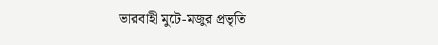ভারবাহী মুটে-মজুর প্রভৃতি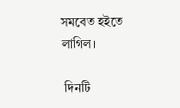সমবেত হইতে লাগিল।

 দিনটি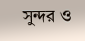সুন্দর ও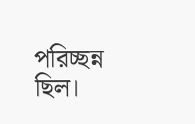পরিচ্ছন্ন ছিল।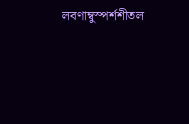লবণাম্বুস্পর্শশীতল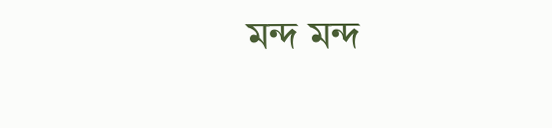মন্দ মন্দ